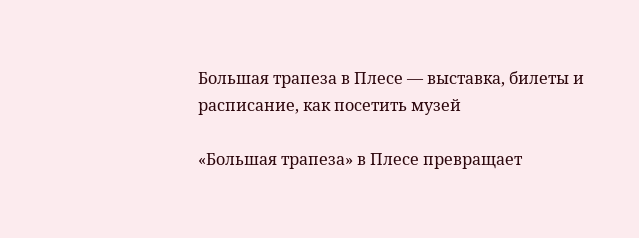Большая трапеза в Плесе — выставка, билеты и расписание, как посетить музей

«Большая трапеза» в Плесе превращает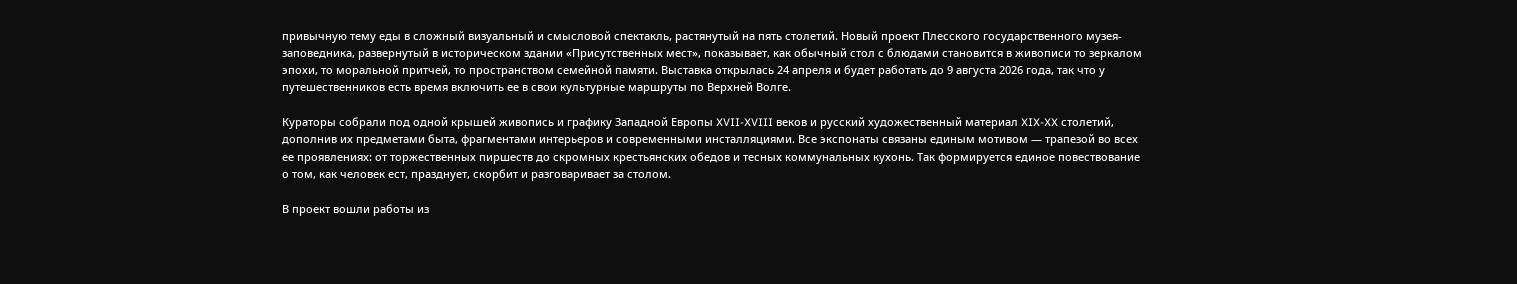привычную тему еды в сложный визуальный и смысловой спектакль, растянутый на пять столетий. Новый проект Плесского государственного музея-заповедника, развернутый в историческом здании «Присутственных мест», показывает, как обычный стол с блюдами становится в живописи то зеркалом эпохи, то моральной притчей, то пространством семейной памяти. Выставка открылась 24 апреля и будет работать до 9 августа 2026 года, так что у путешественников есть время включить ее в свои культурные маршруты по Верхней Волге.

Кураторы собрали под одной крышей живопись и графику Западной Европы XVII-XVIII веков и русский художественный материал XIX-XX столетий, дополнив их предметами быта, фрагментами интерьеров и современными инсталляциями. Все экспонаты связаны единым мотивом — трапезой во всех ее проявлениях: от торжественных пиршеств до скромных крестьянских обедов и тесных коммунальных кухонь. Так формируется единое повествование о том, как человек ест, празднует, скорбит и разговаривает за столом.

В проект вошли работы из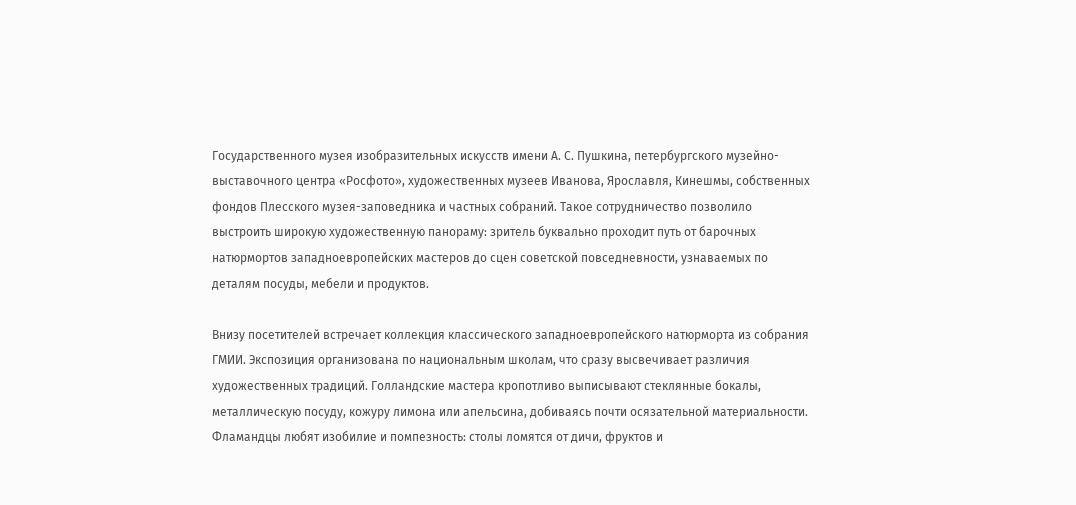Государственного музея изобразительных искусств имени А. С. Пушкина, петербургского музейно-выставочного центра «Росфото», художественных музеев Иванова, Ярославля, Кинешмы, собственных фондов Плесского музея-заповедника и частных собраний. Такое сотрудничество позволило выстроить широкую художественную панораму: зритель буквально проходит путь от барочных натюрмортов западноевропейских мастеров до сцен советской повседневности, узнаваемых по деталям посуды, мебели и продуктов.

Внизу посетителей встречает коллекция классического западноевропейского натюрморта из собрания ГМИИ. Экспозиция организована по национальным школам, что сразу высвечивает различия художественных традиций. Голландские мастера кропотливо выписывают стеклянные бокалы, металлическую посуду, кожуру лимона или апельсина, добиваясь почти осязательной материальности. Фламандцы любят изобилие и помпезность: столы ломятся от дичи, фруктов и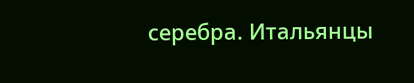серебра. Итальянцы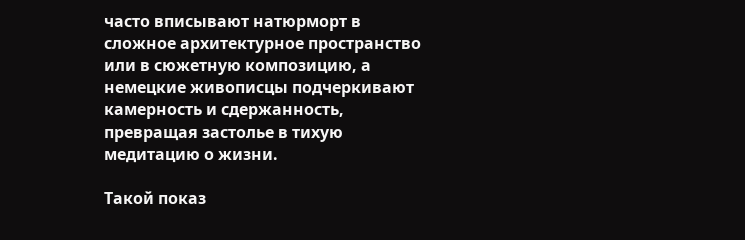часто вписывают натюрморт в сложное архитектурное пространство или в сюжетную композицию, а немецкие живописцы подчеркивают камерность и сдержанность, превращая застолье в тихую медитацию о жизни.

Такой показ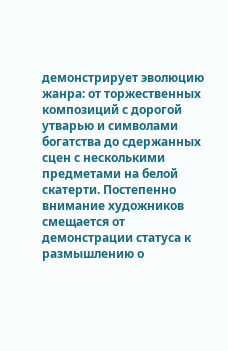демонстрирует эволюцию жанра: от торжественных композиций с дорогой утварью и символами богатства до сдержанных сцен с несколькими предметами на белой скатерти. Постепенно внимание художников смещается от демонстрации статуса к размышлению о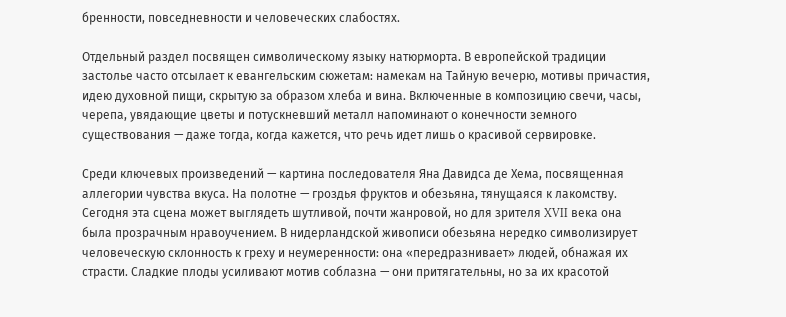бренности, повседневности и человеческих слабостях.

Отдельный раздел посвящен символическому языку натюрморта. В европейской традиции застолье часто отсылает к евангельским сюжетам: намекам на Тайную вечерю, мотивы причастия, идею духовной пищи, скрытую за образом хлеба и вина. Включенные в композицию свечи, часы, черепа, увядающие цветы и потускневший металл напоминают о конечности земного существования — даже тогда, когда кажется, что речь идет лишь о красивой сервировке.

Среди ключевых произведений — картина последователя Яна Давидса де Хема, посвященная аллегории чувства вкуса. На полотне — гроздья фруктов и обезьяна, тянущаяся к лакомству. Сегодня эта сцена может выглядеть шутливой, почти жанровой, но для зрителя XVII века она была прозрачным нравоучением. В нидерландской живописи обезьяна нередко символизирует человеческую склонность к греху и неумеренности: она «передразнивает» людей, обнажая их страсти. Сладкие плоды усиливают мотив соблазна — они притягательны, но за их красотой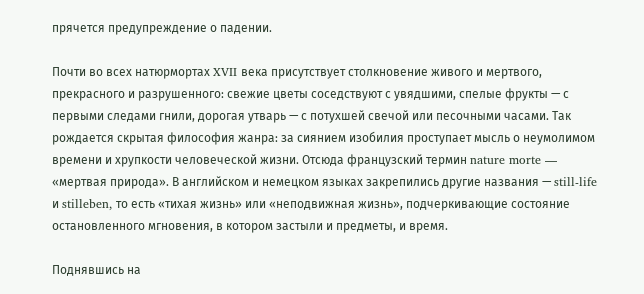прячется предупреждение о падении.

Почти во всех натюрмортах XVII века присутствует столкновение живого и мертвого, прекрасного и разрушенного: свежие цветы соседствуют с увядшими, спелые фрукты — с первыми следами гнили, дорогая утварь — с потухшей свечой или песочными часами. Так рождается скрытая философия жанра: за сиянием изобилия проступает мысль о неумолимом времени и хрупкости человеческой жизни. Отсюда французский термин nature morte — «мертвая природа». В английском и немецком языках закрепились другие названия — still-life и stilleben, то есть «тихая жизнь» или «неподвижная жизнь», подчеркивающие состояние остановленного мгновения, в котором застыли и предметы, и время.

Поднявшись на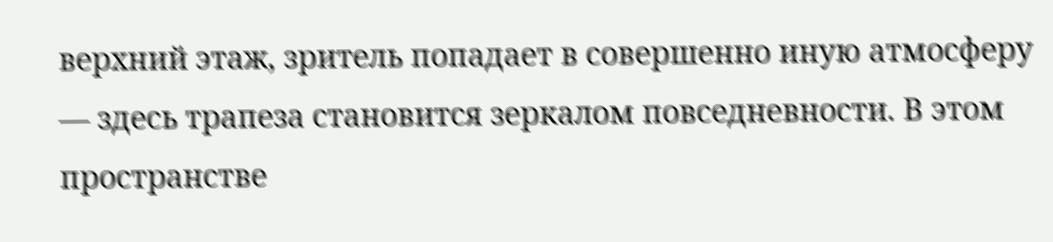верхний этаж, зритель попадает в совершенно иную атмосферу — здесь трапеза становится зеркалом повседневности. В этом пространстве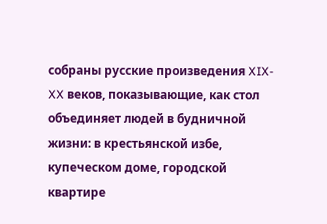собраны русские произведения XIX-XX веков, показывающие, как стол объединяет людей в будничной жизни: в крестьянской избе, купеческом доме, городской квартире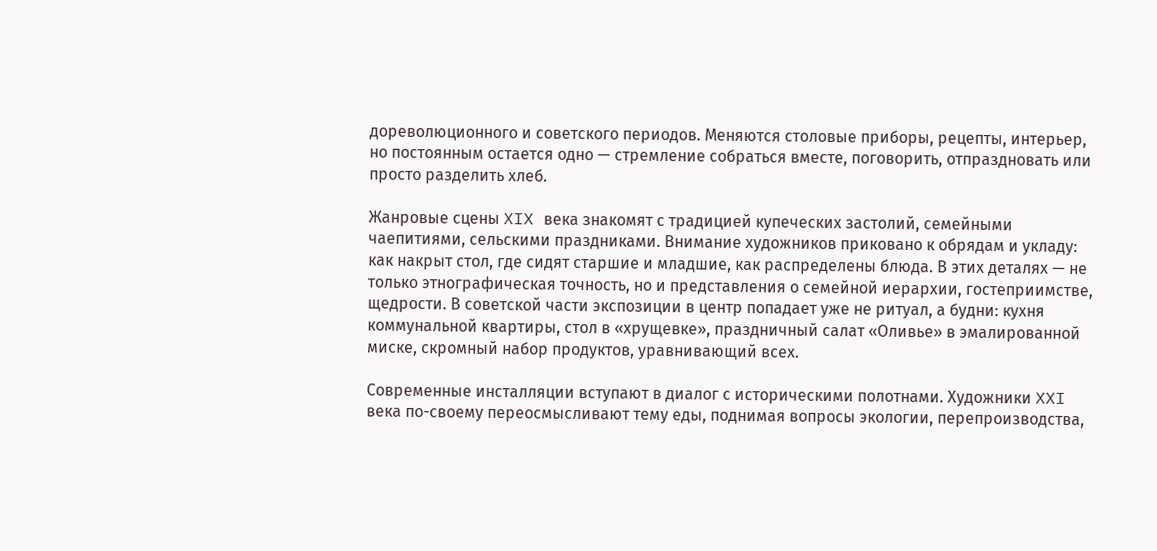дореволюционного и советского периодов. Меняются столовые приборы, рецепты, интерьер, но постоянным остается одно — стремление собраться вместе, поговорить, отпраздновать или просто разделить хлеб.

Жанровые сцены XIX века знакомят с традицией купеческих застолий, семейными чаепитиями, сельскими праздниками. Внимание художников приковано к обрядам и укладу: как накрыт стол, где сидят старшие и младшие, как распределены блюда. В этих деталях — не только этнографическая точность, но и представления о семейной иерархии, гостеприимстве, щедрости. В советской части экспозиции в центр попадает уже не ритуал, а будни: кухня коммунальной квартиры, стол в «хрущевке», праздничный салат «Оливье» в эмалированной миске, скромный набор продуктов, уравнивающий всех.

Современные инсталляции вступают в диалог с историческими полотнами. Художники XXI века по-своему переосмысливают тему еды, поднимая вопросы экологии, перепроизводства,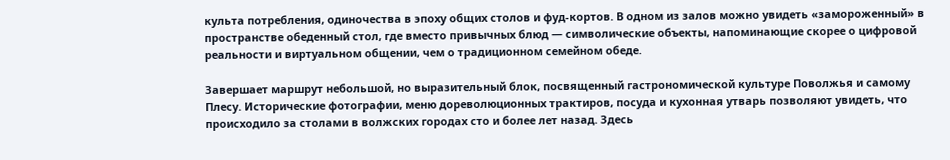культа потребления, одиночества в эпоху общих столов и фуд-кортов. В одном из залов можно увидеть «замороженный» в пространстве обеденный стол, где вместо привычных блюд — символические объекты, напоминающие скорее о цифровой реальности и виртуальном общении, чем о традиционном семейном обеде.

Завершает маршрут небольшой, но выразительный блок, посвященный гастрономической культуре Поволжья и самому Плесу. Исторические фотографии, меню дореволюционных трактиров, посуда и кухонная утварь позволяют увидеть, что происходило за столами в волжских городах сто и более лет назад. Здесь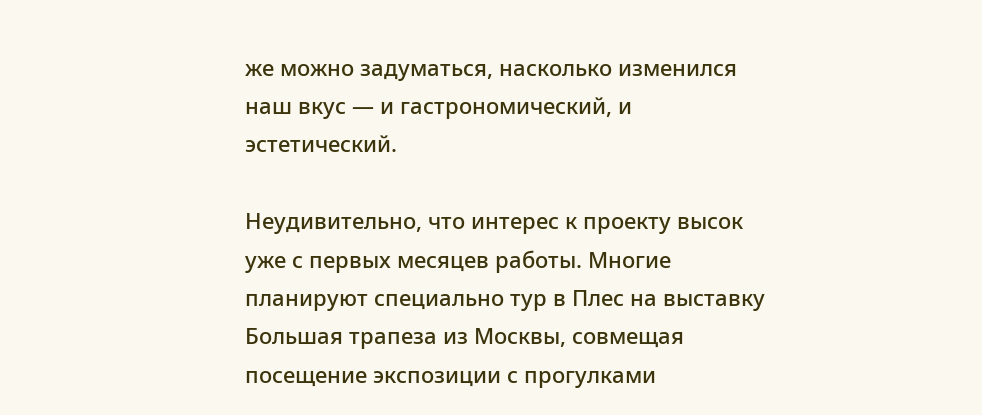же можно задуматься, насколько изменился наш вкус — и гастрономический, и эстетический.

Неудивительно, что интерес к проекту высок уже с первых месяцев работы. Многие планируют специально тур в Плес на выставку Большая трапеза из Москвы, совмещая посещение экспозиции с прогулками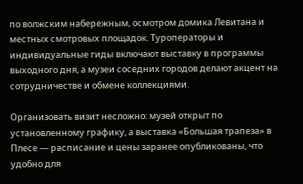по волжским набережным, осмотром домика Левитана и местных смотровых площадок. Туроператоры и индивидуальные гиды включают выставку в программы выходного дня, а музеи соседних городов делают акцент на сотрудничестве и обмене коллекциями.

Организовать визит несложно: музей открыт по установленному графику, а выставка «Большая трапеза» в Плесе — расписание и цены заранее опубликованы, что удобно для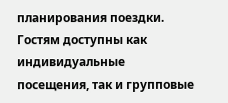планирования поездки. Гостям доступны как индивидуальные посещения, так и групповые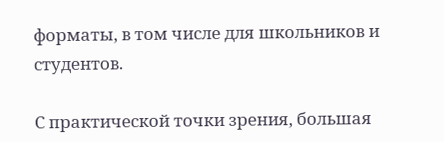форматы, в том числе для школьников и студентов.

С практической точки зрения, большая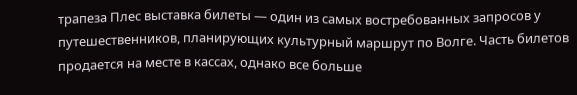трапеза Плес выставка билеты — один из самых востребованных запросов у путешественников, планирующих культурный маршрут по Волге. Часть билетов продается на месте в кассах, однако все больше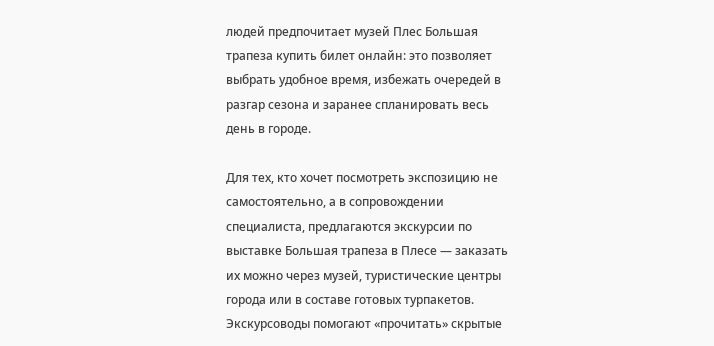людей предпочитает музей Плес Большая трапеза купить билет онлайн: это позволяет выбрать удобное время, избежать очередей в разгар сезона и заранее спланировать весь день в городе.

Для тех, кто хочет посмотреть экспозицию не самостоятельно, а в сопровождении специалиста, предлагаются экскурсии по выставке Большая трапеза в Плесе — заказать их можно через музей, туристические центры города или в составе готовых турпакетов. Экскурсоводы помогают «прочитать» скрытые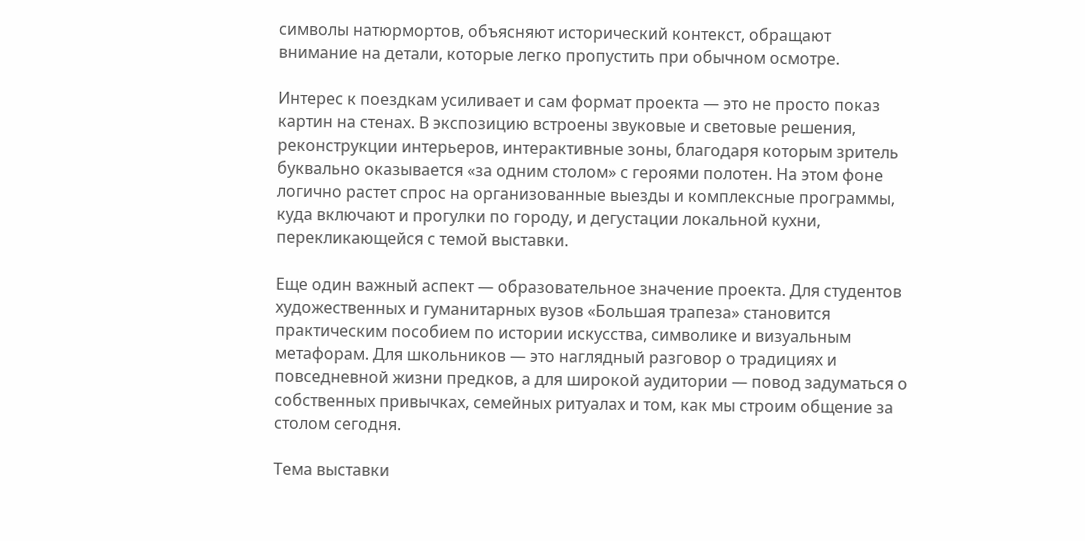символы натюрмортов, объясняют исторический контекст, обращают внимание на детали, которые легко пропустить при обычном осмотре.

Интерес к поездкам усиливает и сам формат проекта — это не просто показ картин на стенах. В экспозицию встроены звуковые и световые решения, реконструкции интерьеров, интерактивные зоны, благодаря которым зритель буквально оказывается «за одним столом» с героями полотен. На этом фоне логично растет спрос на организованные выезды и комплексные программы, куда включают и прогулки по городу, и дегустации локальной кухни, перекликающейся с темой выставки.

Еще один важный аспект — образовательное значение проекта. Для студентов художественных и гуманитарных вузов «Большая трапеза» становится практическим пособием по истории искусства, символике и визуальным метафорам. Для школьников — это наглядный разговор о традициях и повседневной жизни предков, а для широкой аудитории — повод задуматься о собственных привычках, семейных ритуалах и том, как мы строим общение за столом сегодня.

Тема выставки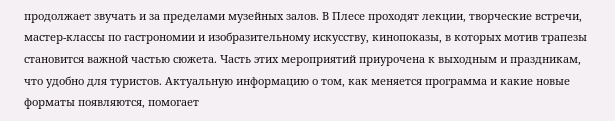продолжает звучать и за пределами музейных залов. В Плесе проходят лекции, творческие встречи, мастер-классы по гастрономии и изобразительному искусству, кинопоказы, в которых мотив трапезы становится важной частью сюжета. Часть этих мероприятий приурочена к выходным и праздникам, что удобно для туристов. Актуальную информацию о том, как меняется программа и какие новые форматы появляются, помогает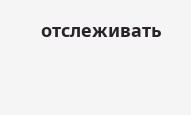отслеживать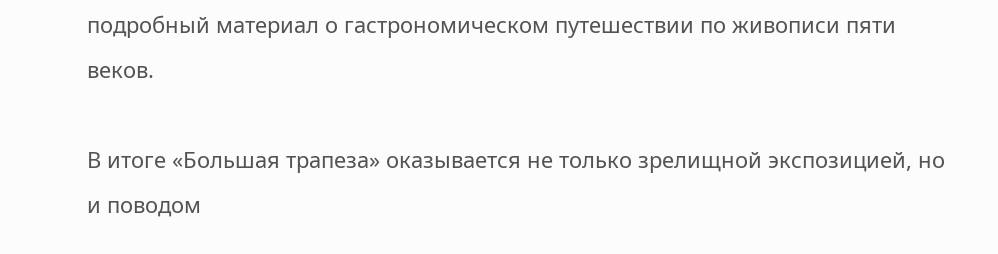подробный материал о гастрономическом путешествии по живописи пяти веков.

В итоге «Большая трапеза» оказывается не только зрелищной экспозицией, но и поводом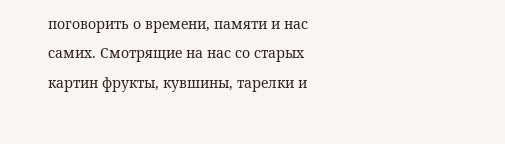поговорить о времени, памяти и нас самих. Смотрящие на нас со старых картин фрукты, кувшины, тарелки и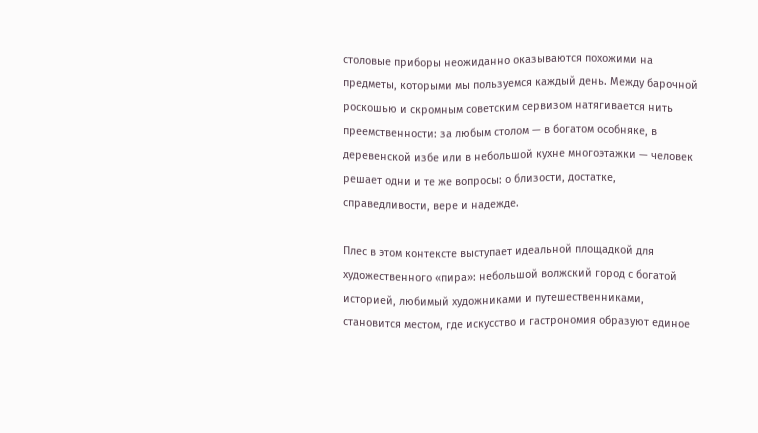столовые приборы неожиданно оказываются похожими на предметы, которыми мы пользуемся каждый день. Между барочной роскошью и скромным советским сервизом натягивается нить преемственности: за любым столом — в богатом особняке, в деревенской избе или в небольшой кухне многоэтажки — человек решает одни и те же вопросы: о близости, достатке, справедливости, вере и надежде.

Плес в этом контексте выступает идеальной площадкой для художественного «пира»: небольшой волжский город с богатой историей, любимый художниками и путешественниками, становится местом, где искусство и гастрономия образуют единое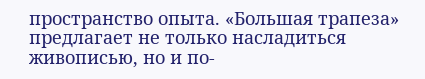пространство опыта. «Большая трапеза» предлагает не только насладиться живописью, но и по-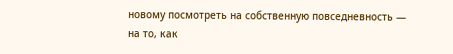новому посмотреть на собственную повседневность — на то, как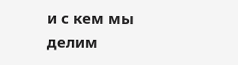и с кем мы делим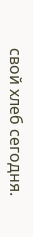свой хлеб сегодня.